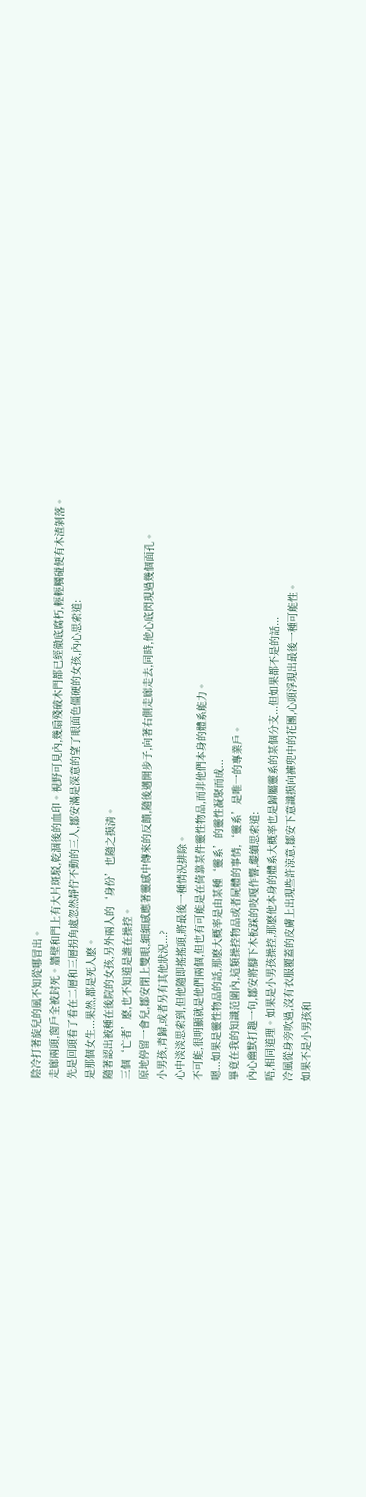陰冷打著旋兒的風不知從哪冒出。
走廊兩頭,窗戶全被封死。牆壁和門上有大片斑駁,乾涸後的血印。視野可見內,幾扇殘破木門都已經徹底腐朽,輕輕觸碰便有木渣剝落。
先是回頭看了看在二層和三層拐角處忽然靜佇不動的三人,鄒安滿是深意的望了眼面色僵硬的女孩,內心思索道:
是那個女生...果然,都是死人麽。
隨著認出被種在後院的女孩,另外兩人的‘身份’也隨之摸清。
三個‘亡者’麽,也不知道是誰在操控。
原地停留一會兒,鄒安閉上雙眼,細細感應著靈感中傳來的反饋,隨後邁開步子,向著右側走廊走去,同時,他心底閃現過幾個面孔。
小男孩,青歸,或者另有其他狀況...?
心中淡淡思索到,但他隨即搖搖頭,將最後一種情況排除。
不可能,很明顯就是他們兩個,但也有可能是在倚靠某件靈性物品,而非他們本身的體系能力。
嗯...如果是靈性物品的話,那麽大概率是由某種‘靈系’的靈性凝聚而成...
畢竟在我的知識范圍內,這類操控物品或者屍體的事情,‘靈系’是唯一的專業戶。
內心幽默打趣一句,鄒安將腳下木板踩的吱嘎作響,繼續思索道:
唔,相同道理。如果是小男孩操控,那麽他本身的體系大概率也是歸屬靈系的某個分支...但如果都不是的話...
冷風從身旁吹過,沒有衣服覆蓋的皮膚上出現些許涼意,鄒安下意識摸向褲兜中的花團,心頭浮現出最後一種可能性。
如果不是小男孩和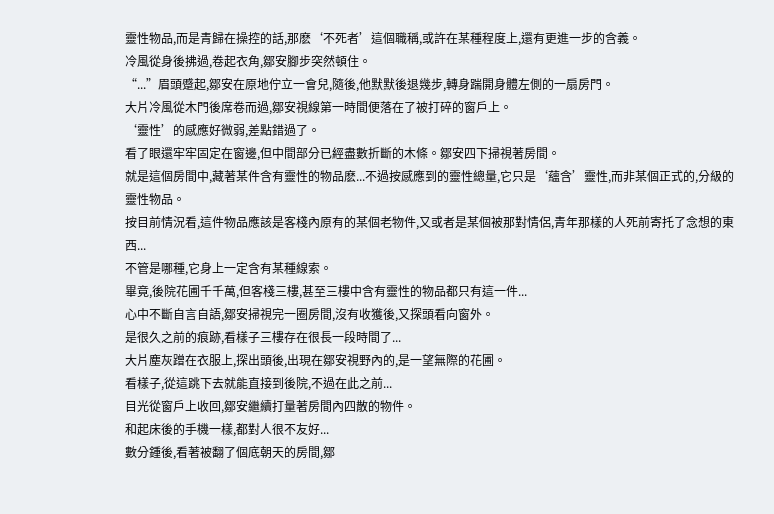靈性物品,而是青歸在操控的話,那麽‘不死者’這個職稱,或許在某種程度上,還有更進一步的含義。
冷風從身後拂過,卷起衣角,鄒安腳步突然頓住。
“...”眉頭蹙起,鄒安在原地佇立一會兒,隨後,他默默後退幾步,轉身踹開身體左側的一扇房門。
大片冷風從木門後席卷而過,鄒安視線第一時間便落在了被打碎的窗戶上。
‘靈性’的感應好微弱,差點錯過了。
看了眼還牢牢固定在窗邊,但中間部分已經盡數折斷的木條。鄒安四下掃視著房間。
就是這個房間中,藏著某件含有靈性的物品麽...不過按感應到的靈性總量,它只是‘蘊含’靈性,而非某個正式的,分級的靈性物品。
按目前情況看,這件物品應該是客棧內原有的某個老物件,又或者是某個被那對情侶,青年那樣的人死前寄托了念想的東西...
不管是哪種,它身上一定含有某種線索。
畢竟,後院花圃千千萬,但客棧三樓,甚至三樓中含有靈性的物品都只有這一件...
心中不斷自言自語,鄒安掃視完一圈房間,沒有收獲後,又探頭看向窗外。
是很久之前的痕跡,看樣子三樓存在很長一段時間了...
大片塵灰蹭在衣服上,探出頭後,出現在鄒安視野內的,是一望無際的花圃。
看樣子,從這跳下去就能直接到後院,不過在此之前...
目光從窗戶上收回,鄒安繼續打量著房間內四散的物件。
和起床後的手機一樣,都對人很不友好...
數分鍾後,看著被翻了個底朝天的房間,鄒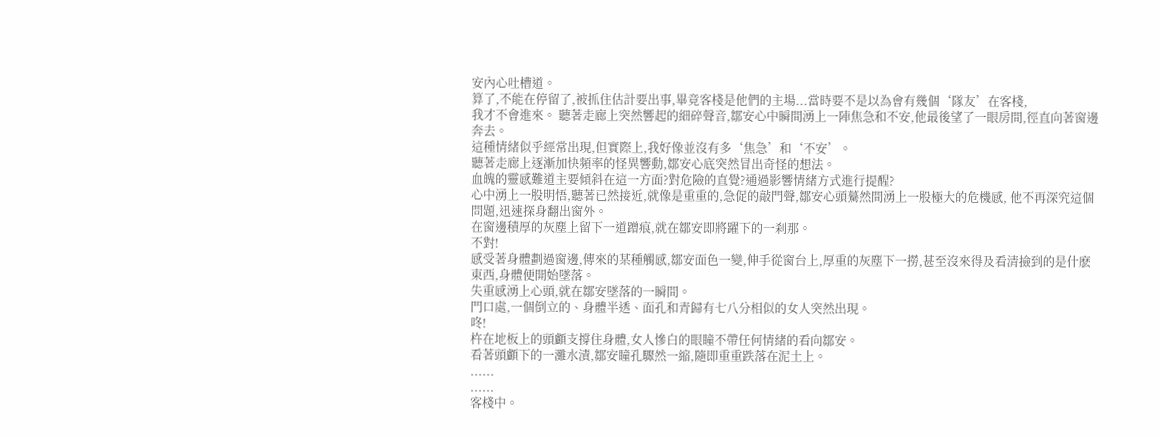安內心吐槽道。
算了,不能在停留了,被抓住估計要出事,畢竟客棧是他們的主場...當時要不是以為會有幾個‘隊友’在客棧,
我才不會進來。 聽著走廊上突然響起的細碎聲音,鄒安心中瞬間湧上一陣焦急和不安,他最後望了一眼房間,徑直向著窗邊奔去。
這種情緒似乎經常出現,但實際上,我好像並沒有多‘焦急’和‘不安’。
聽著走廊上逐漸加快頻率的怪異響動,鄒安心底突然冒出奇怪的想法。
血魄的靈感難道主要傾斜在這一方面?對危險的直覺?通過影響情緒方式進行提醒?
心中湧上一股明悟,聽著已然接近,就像是重重的,急促的敲門聲,鄒安心頭驀然間湧上一股極大的危機感, 他不再深究這個問題,迅速探身翻出窗外。
在窗邊積厚的灰塵上留下一道蹭痕,就在鄒安即將躍下的一刹那。
不對!
感受著身體劃過窗邊,傳來的某種觸感,鄒安面色一變,伸手從窗台上,厚重的灰塵下一撈,甚至沒來得及看清撿到的是什麽東西,身體便開始墜落。
失重感湧上心頭,就在鄒安墜落的一瞬間。
門口處,一個倒立的、身體半透、面孔和青歸有七八分相似的女人突然出現。
咚!
杵在地板上的頭顱支撐住身體,女人慘白的眼瞳不帶任何情緒的看向鄒安。
看著頭顱下的一灘水漬,鄒安瞳孔驟然一縮,隨即重重跌落在泥土上。
......
......
客棧中。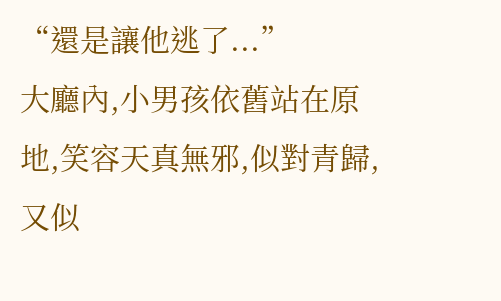“還是讓他逃了...”
大廳內,小男孩依舊站在原地,笑容天真無邪,似對青歸,又似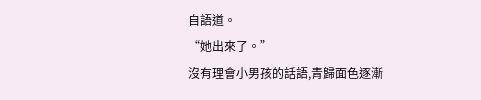自語道。
“她出來了。”
沒有理會小男孩的話語,青歸面色逐漸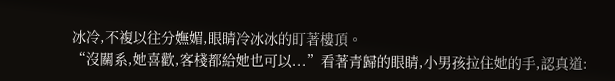冰冷,不複以往分嫵媚,眼睛冷冰冰的盯著樓頂。
“沒關系,她喜歡,客棧都給她也可以...”看著青歸的眼睛,小男孩拉住她的手,認真道: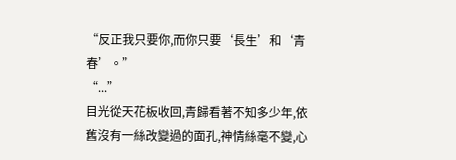“反正我只要你,而你只要‘長生’和‘青春’。”
“...”
目光從天花板收回,青歸看著不知多少年,依舊沒有一絲改變過的面孔,神情絲毫不變,心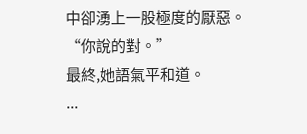中卻湧上一股極度的厭惡。
“你說的對。”
最終,她語氣平和道。
...